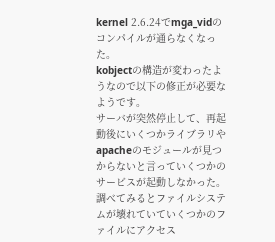kernel 2.6.24でmga_vidのコンパイルが通らなくなった。
kobjectの構造が変わったようなので以下の修正が必要なようです。
サーバが突然停止して、再起動後にいくつかライブラリやapacheのモジュールが見つからないと言っていくつかのサービスが起動しなかった。
調べてみるとファイルシステムが壊れていていくつかのファイルにアクセス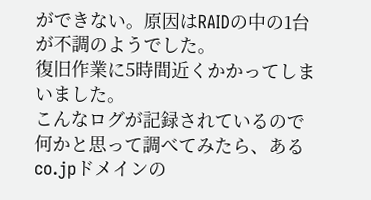ができない。原因はRAIDの中の1台が不調のようでした。
復旧作業に5時間近くかかってしまいました。
こんなログが記録されているので何かと思って調べてみたら、あるco.jpドメインの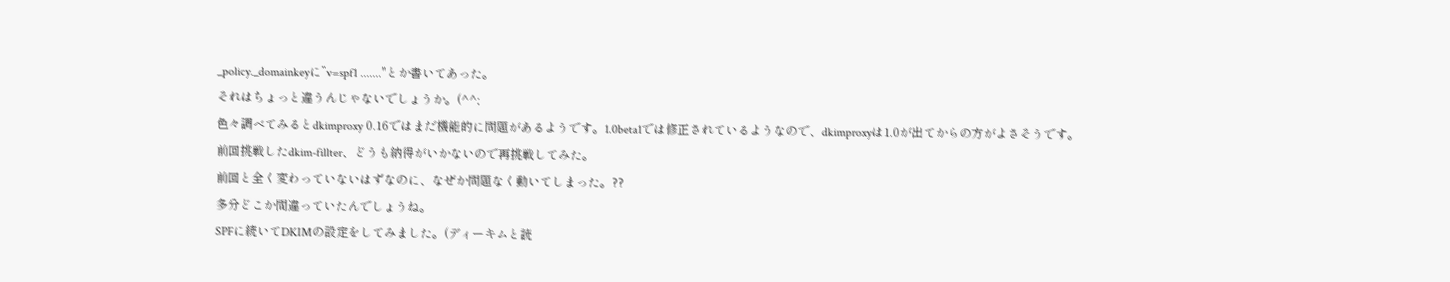_policy._domainkeyに”v=spf1 ......."とか書いてあった。
それはちょっと違うんじゃないでしょうか。(^^;
色々調べてみるとdkimproxy 0.16ではまだ機能的に問題があるようです。1.0beta1では修正されているようなので、dkimproxyは1.0が出てからの方がよさそうです。
前回挑戦したdkim-fillter、どうも納得がいかないので再挑戦してみた。
前回と全く変わっていないはずなのに、なぜか問題なく動いてしまった。??
多分どこか間違っていたんでしょうね。
SPFに続いてDKIMの設定をしてみました。(ディーキムと読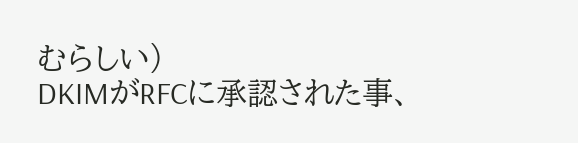むらしい)
DKIMがRFCに承認された事、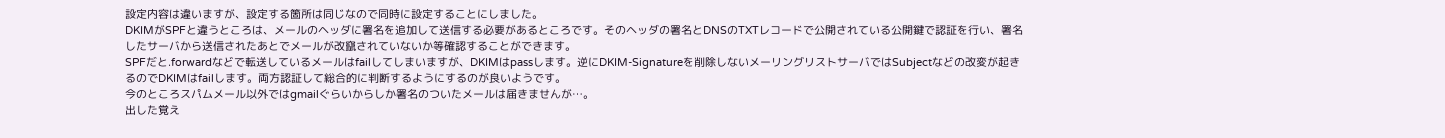設定内容は違いますが、設定する箇所は同じなので同時に設定することにしました。
DKIMがSPFと違うところは、メールのヘッダに署名を追加して送信する必要があるところです。そのヘッダの署名とDNSのTXTレコードで公開されている公開鍵で認証を行い、署名したサーバから送信されたあとでメールが改竄されていないか等確認することができます。
SPFだと.forwardなどで転送しているメールはfailしてしまいますが、DKIMはpassします。逆にDKIM-Signatureを削除しないメーリングリストサーバではSubjectなどの改変が起きるのでDKIMはfailします。両方認証して総合的に判断するようにするのが良いようです。
今のところスパムメール以外ではgmailぐらいからしか署名のついたメールは届きませんが…。
出した覚え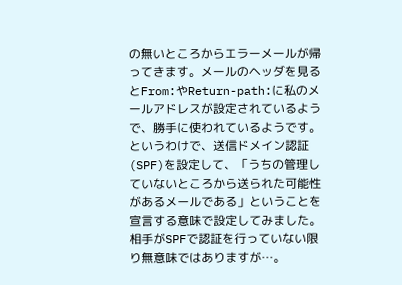の無いところからエラーメールが帰ってきます。メールのヘッダを見るとFrom:やReturn-path:に私のメールアドレスが設定されているようで、勝手に使われているようです。
というわけで、送信ドメイン認証(SPF)を設定して、「うちの管理していないところから送られた可能性があるメールである」ということを宣言する意味で設定してみました。相手がSPFで認証を行っていない限り無意味ではありますが…。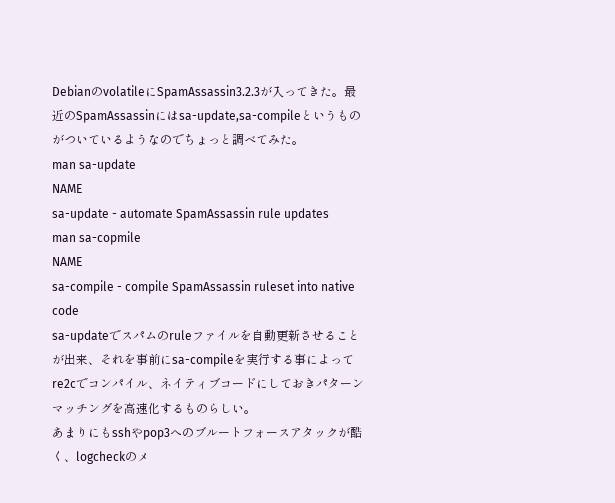DebianのvolatileにSpamAssassin3.2.3が入ってきた。最近のSpamAssassinにはsa-update,sa-compileというものがついているようなのでちょっと調べてみた。
man sa-update
NAME
sa-update - automate SpamAssassin rule updates
man sa-copmile
NAME
sa-compile - compile SpamAssassin ruleset into native code
sa-updateでスパムのruleファイルを自動更新させることが出来、それを事前にsa-compileを実行する事によってre2cでコンパイル、ネイティブコードにしておきパターンマッチングを高速化するものらしい。
あまりにもsshやpop3へのブルートフォースアタックが酷く、logcheckのメ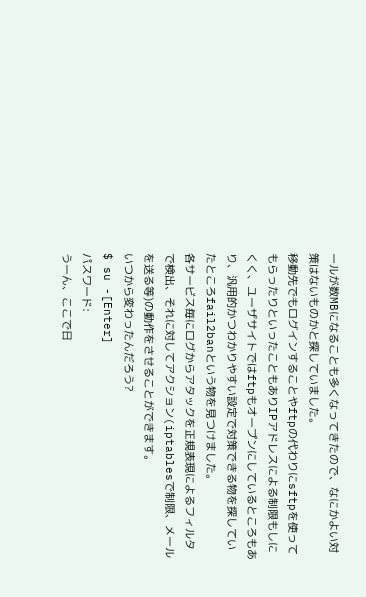ールが数MBになることも多くなってきたので、なにかよい対策はないものかと探していました。
移動先でもログインすることやftpの代わりにsftpを使ってもらったりといったこともありIPアドレスによる制限もしにくく、ユーザサイトではftpもオープンにしているところもあり、汎用的かつわかりやすい設定で対策できる物を探していたところfail2banという物を見つけました。
各サービス毎にログからアタックを正規表現によるフィルタで検出、それに対してアクション(iptablesで制限、メールを送る等)の動作をさせることができます。
いつから変わったんだろう?
$ su -[Enter]
パスワード:
うーん、ここで日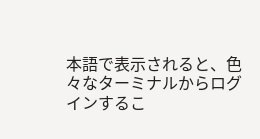本語で表示されると、色々なターミナルからログインするこ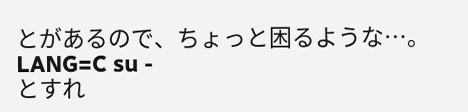とがあるので、ちょっと困るような…。
LANG=C su -
とすれ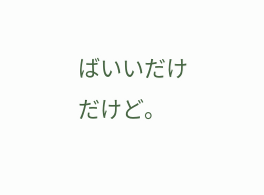ばいいだけだけど。